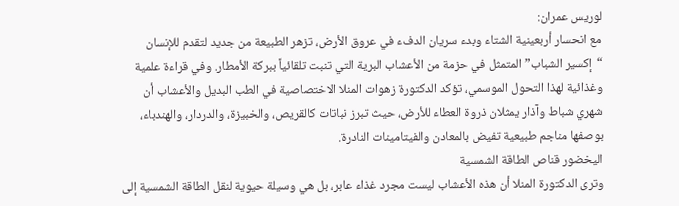لوريس عمران:
مع انحسار أربعينية الشتاء وبدء سريان الدفء في عروق الأرض، تزهر الطبيعة من جديد لتقدم للإنسان “إكسير الشباب” المتمثل في حزمة من الأعشاب البرية التي تنبت تلقائياً ببركة الأمطار. وفي قراءة علمية وغذائية لهذا التحول الموسمي، تؤكد الدكتورة زهوات المنلا الاختصاصية في الطب البديل والأعشاب أن شهري شباط وآذار يمثلان ذروة العطاء للأرض، حيث تبرز نباتات كالقريص، والخبيزة، والدردار، والهندباء، بوصفها مناجم طبيعية تفيض بالمعادن والفيتامينات النادرة.
اليخضور قناص الطاقة الشمسية
وترى الدكتورة المنلا أن هذه الأعشاب ليست مجرد غذاء عابر، بل هي وسيلة حيوية لنقل الطاقة الشمسية إلى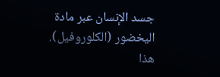جسد الإنسان عبر مادة اليخضور (الكلوروفيل). هذا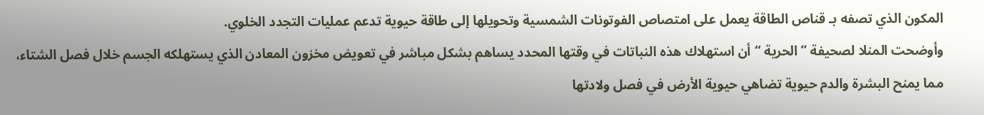المكون الذي تصفه بـ قناص الطاقة يعمل على امتصاص الفوتونات الشمسية وتحويلها إلى طاقة حيوية تدعم عمليات التجدد الخلوي.
وأوضحت المنلا لصحيفة ” الحرية “أن استهلاك هذه النباتات في وقتها المحدد يساهم بشكل مباشر في تعويض مخزون المعادن الذي يستهلكه الجسم خلال فصل الشتاء، مما يمنح البشرة والدم حيوية تضاهي حيوية الأرض في فصل ولادتها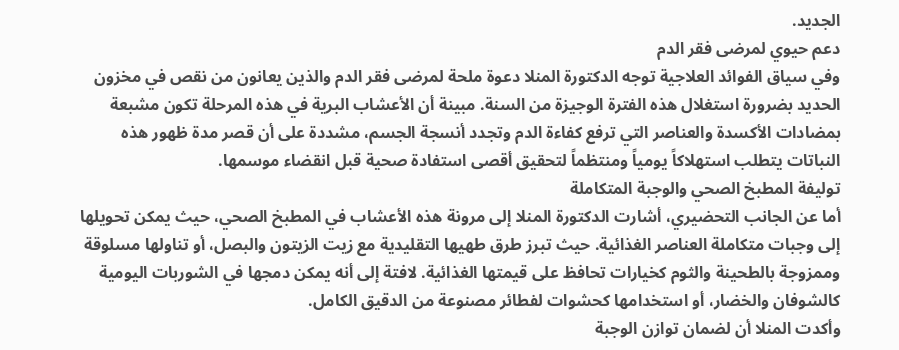الجديد.
دعم حيوي لمرضى فقر الدم
وفي سياق الفوائد العلاجية توجه الدكتورة المنلا دعوة ملحة لمرضى فقر الدم والذين يعانون من نقص في مخزون الحديد بضرورة استغلال هذه الفترة الوجيزة من السنة. مبينة أن الأعشاب البرية في هذه المرحلة تكون مشبعة بمضادات الأكسدة والعناصر التي ترفع كفاءة الدم وتجدد أنسجة الجسم، مشددة على أن قصر مدة ظهور هذه النباتات يتطلب استهلاكاً يومياً ومنتظماً لتحقيق أقصى استفادة صحية قبل انقضاء موسمها.
توليفة المطبخ الصحي والوجبة المتكاملة
أما عن الجانب التحضيري، أشارت الدكتورة المنلا إلى مرونة هذه الأعشاب في المطبخ الصحي، حيث يمكن تحويلها إلى وجبات متكاملة العناصر الغذائية. حيث تبرز طرق طهيها التقليدية مع زيت الزيتون والبصل، أو تناولها مسلوقة وممزوجة بالطحينة والثوم كخيارات تحافظ على قيمتها الغذائية. لافتة إلى أنه يمكن دمجها في الشوربات اليومية كالشوفان والخضار، أو استخدامها كحشوات لفطائر مصنوعة من الدقيق الكامل.
وأكدت المنلا أن لضمان توازن الوجبة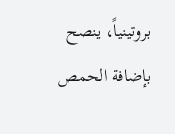بروتينياً، ينصح بإضافة الحمص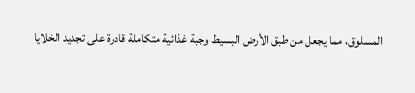المسلوق، مما يجعل من طبق الأرض البسيط وجبة غذائية متكاملة قادرة على تجديد الخلايا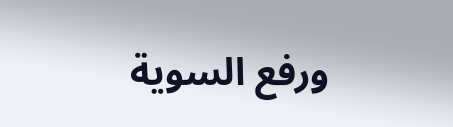ورفع السوية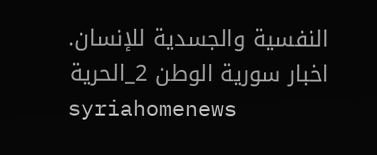النفسية والجسدية للإنسان.
اخبار سورية الوطن 2_الحرية
syriahomenews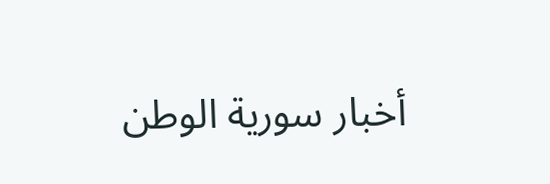أخبار سورية الوطن